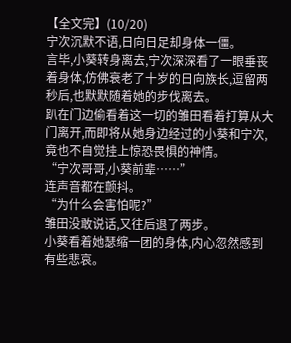【全文完】(10/20)
宁次沉默不语,日向日足却身体一僵。
言毕,小葵转身离去,宁次深深看了一眼垂丧着身体,仿佛衰老了十岁的日向族长,逗留两秒后,也默默随着她的步伐离去。
趴在门边偷看着这一切的雏田看着打算从大门离开,而即将从她身边经过的小葵和宁次,竟也不自觉挂上惊恐畏惧的神情。
“宁次哥哥,小葵前辈……”
连声音都在颤抖。
“为什么会害怕呢?”
雏田没敢说话,又往后退了两步。
小葵看着她瑟缩一团的身体,内心忽然感到有些悲哀。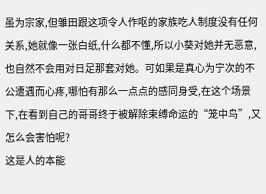虽为宗家,但雏田跟这项令人作呕的家族吃人制度没有任何关系,她就像一张白纸,什么都不懂,所以小葵对她并无恶意,也自然不会用对日足那套对她。可如果是真心为宁次的不公遭遇而心疼,哪怕有那么一点点的感同身受,在这个场景下,在看到自己的哥哥终于被解除束缚命运的“笼中鸟”,又怎么会害怕呢?
这是人的本能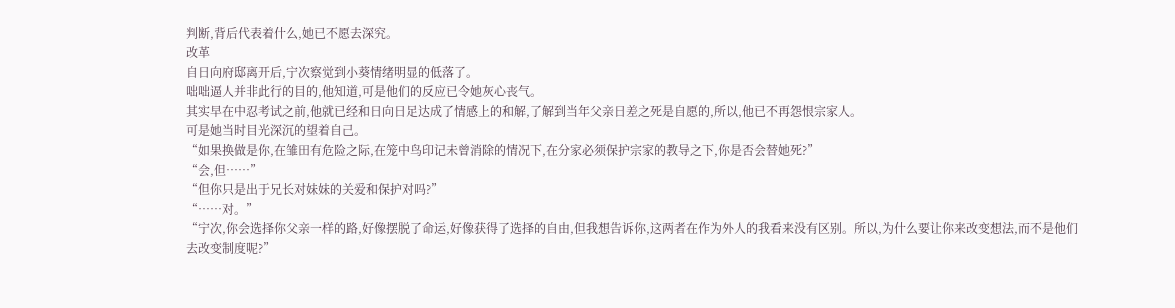判断,背后代表着什么,她已不愿去深究。
改革
自日向府邸离开后,宁次察觉到小葵情绪明显的低落了。
咄咄逼人并非此行的目的,他知道,可是他们的反应已令她灰心丧气。
其实早在中忍考试之前,他就已经和日向日足达成了情感上的和解,了解到当年父亲日差之死是自愿的,所以,他已不再怨恨宗家人。
可是她当时目光深沉的望着自己。
“如果换做是你,在雏田有危险之际,在笼中鸟印记未曾消除的情况下,在分家必须保护宗家的教导之下,你是否会替她死?”
“会,但……”
“但你只是出于兄长对妹妹的关爱和保护对吗?”
“……对。”
“宁次,你会选择你父亲一样的路,好像摆脱了命运,好像获得了选择的自由,但我想告诉你,这两者在作为外人的我看来没有区别。所以,为什么要让你来改变想法,而不是他们去改变制度呢?”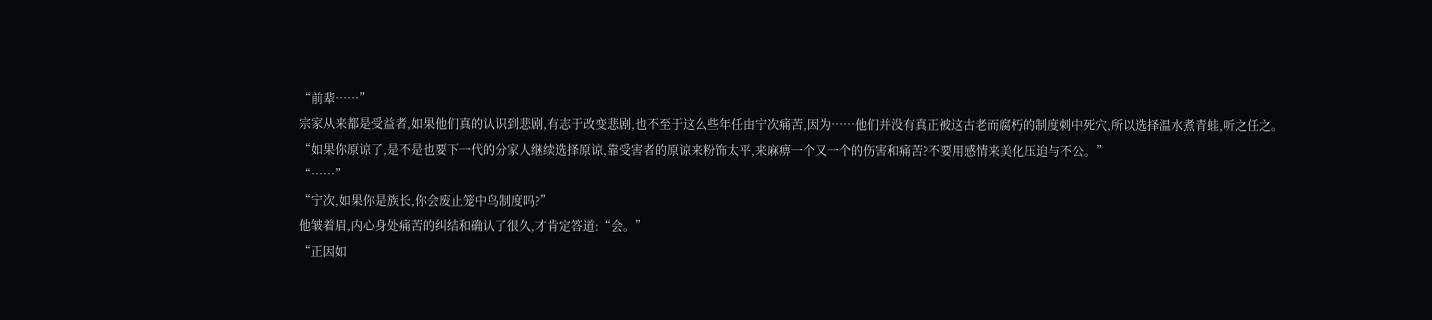“前辈……”
宗家从来都是受益者,如果他们真的认识到悲剧,有志于改变悲剧,也不至于这么些年任由宁次痛苦,因为……他们并没有真正被这古老而腐朽的制度刺中死穴,所以选择温水煮青蛙,听之任之。
“如果你原谅了,是不是也要下一代的分家人继续选择原谅,靠受害者的原谅来粉饰太平,来麻痹一个又一个的伤害和痛苦?不要用感情来美化压迫与不公。”
“……”
“宁次,如果你是族长,你会废止笼中鸟制度吗?”
他皱着眉,内心身处痛苦的纠结和确认了很久,才肯定答道:“会。”
“正因如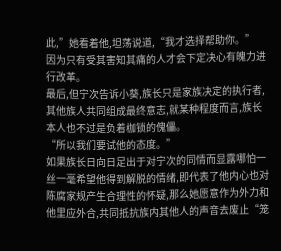此,”她看着他,坦荡说道,“我才选择帮助你。”
因为只有受其害知其痛的人才会下定决心有魄力进行改革。
最后,但宁次告诉小葵,族长只是家族决定的执行者,其他族人共同组成最终意志,就某种程度而言,族长本人也不过是负着枷锁的傀儡。
“所以我们要试他的态度。”
如果族长日向日足出于对宁次的同情而显露哪怕一丝一毫希望他得到解脱的情绪,即代表了他内心也对陈腐家规产生合理性的怀疑,那么她愿意作为外力和他里应外合,共同抵抗族内其他人的声音去废止“笼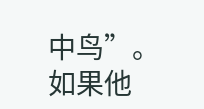中鸟”。如果他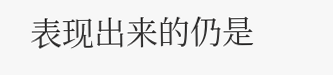表现出来的仍是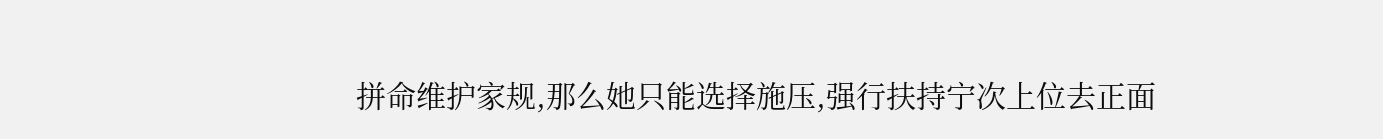拼命维护家规,那么她只能选择施压,强行扶持宁次上位去正面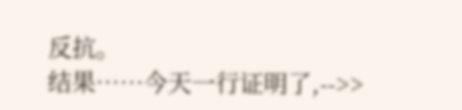反抗。
结果……今天一行证明了,-->>